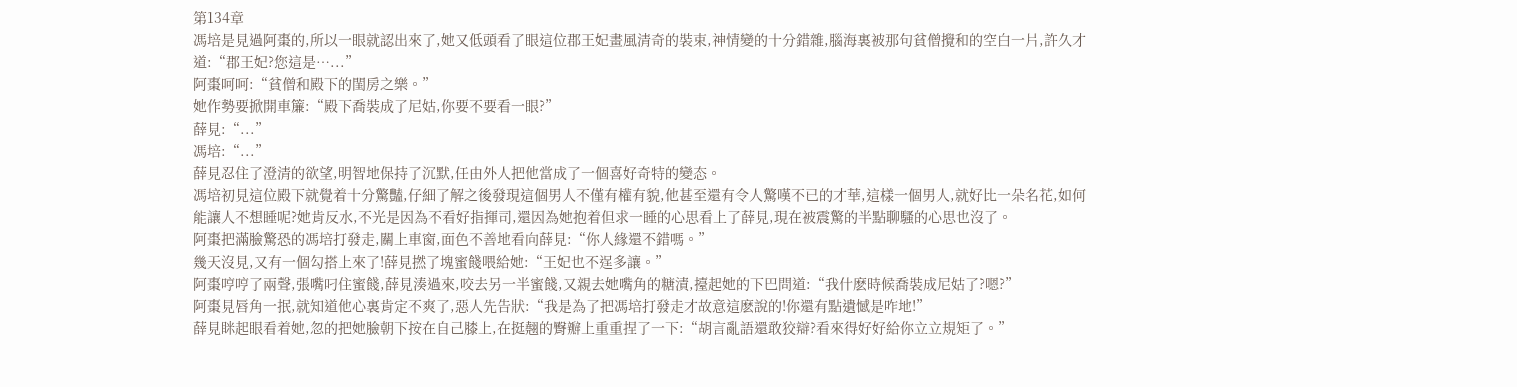第134章
馮培是見過阿棗的,所以一眼就認出來了,她又低頭看了眼這位郡王妃畫風清奇的裝束,神情變的十分錯雜,腦海裏被那句貧僧攪和的空白一片,許久才道:“郡王妃?您這是…...”
阿棗呵呵:“貧僧和殿下的閨房之樂。”
她作勢要掀開車簾:“殿下喬裝成了尼姑,你要不要看一眼?”
薛見:“...”
馮培:“...”
薛見忍住了澄清的欲望,明智地保持了沉默,任由外人把他當成了一個喜好奇特的變态。
馮培初見這位殿下就覺着十分驚豔,仔細了解之後發現這個男人不僅有權有貌,他甚至還有令人驚嘆不已的才華,這樣一個男人,就好比一朵名花,如何能讓人不想睡呢?她肯反水,不光是因為不看好指揮司,還因為她抱着但求一睡的心思看上了薛見,現在被震驚的半點聊騷的心思也沒了。
阿棗把滿臉驚恐的馮培打發走,關上車窗,面色不善地看向薛見:“你人緣還不錯嗎。”
幾天沒見,又有一個勾搭上來了!薛見撚了塊蜜餞喂給她:“王妃也不逞多讓。”
阿棗哼哼了兩聲,張嘴叼住蜜餞,薛見湊過來,咬去另一半蜜餞,又親去她嘴角的糖漬,擡起她的下巴問道:“我什麽時候喬裝成尼姑了?嗯?”
阿棗見唇角一抿,就知道他心裏肯定不爽了,惡人先告狀:“我是為了把馮培打發走才故意這麽說的!你還有點遺憾是咋地!”
薛見眯起眼看着她,忽的把她臉朝下按在自己膝上,在挺翹的臀瓣上重重捏了一下:“胡言亂語還敢狡辯?看來得好好給你立立規矩了。”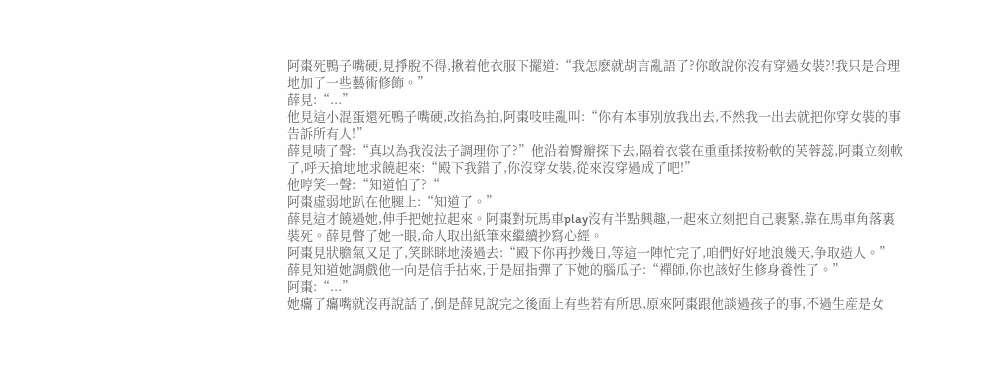阿棗死鴨子嘴硬,見掙脫不得,揪着他衣服下擺道:“我怎麽就胡言亂語了?你敢說你沒有穿過女裝?!我只是合理地加了一些藝術修飾。”
薛見:“...”
他見這小混蛋還死鴨子嘴硬,改掐為拍,阿棗吱哇亂叫:“你有本事別放我出去,不然我一出去就把你穿女裝的事告訴所有人!”
薛見啧了聲:“真以為我沒法子調理你了?”他沿着臀瓣探下去,隔着衣裳在重重揉按粉軟的芙蓉蕊,阿棗立刻軟了,呼天搶地地求饒起來:“殿下我錯了,你沒穿女裝,從來沒穿過成了吧!”
他哼笑一聲:“知道怕了?“
阿棗虛弱地趴在他腿上:“知道了。”
薛見這才饒過她,伸手把她拉起來。阿棗對玩馬車play沒有半點興趣,一起來立刻把自己裹緊,靠在馬車角落裏裝死。薛見瞥了她一眼,命人取出紙筆來繼續抄寫心經。
阿棗見狀膽氣又足了,笑眯眯地湊過去:“殿下你再抄幾日,等這一陣忙完了,咱們好好地浪幾天,争取造人。”
薛見知道她調戲他一向是信手拈來,于是屈指彈了下她的腦瓜子:“禪師,你也該好生修身養性了。”
阿棗:“...”
她癟了癟嘴就沒再說話了,倒是薛見說完之後面上有些若有所思,原來阿棗跟他談過孩子的事,不過生産是女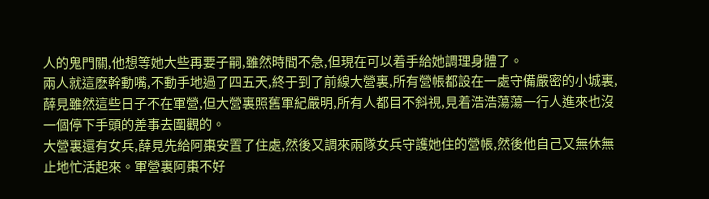人的鬼門關,他想等她大些再要子嗣,雖然時間不急,但現在可以着手給她調理身體了。
兩人就這麽幹動嘴,不動手地過了四五天,終于到了前線大營裏,所有營帳都設在一處守備嚴密的小城裏,薛見雖然這些日子不在軍營,但大營裏照舊軍紀嚴明,所有人都目不斜視,見着浩浩蕩蕩一行人進來也沒一個停下手頭的差事去圍觀的。
大營裏還有女兵,薛見先給阿棗安置了住處,然後又調來兩隊女兵守護她住的營帳,然後他自己又無休無止地忙活起來。軍營裏阿棗不好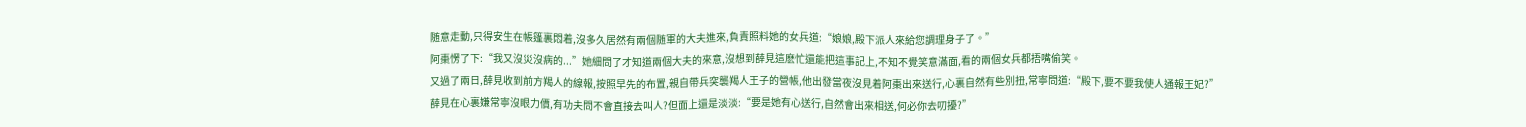随意走動,只得安生在帳篷裏悶着,沒多久居然有兩個随軍的大夫進來,負責照料她的女兵道:“娘娘,殿下派人來給您調理身子了。”
阿棗愣了下:“我又沒災沒病的...”她細問了才知道兩個大夫的來意,沒想到薛見這麽忙還能把這事記上,不知不覺笑意滿面,看的兩個女兵都捂嘴偷笑。
又過了兩日,薛見收到前方羯人的線報,按照早先的布置,親自帶兵突襲羯人王子的營帳,他出發當夜沒見着阿棗出來送行,心裏自然有些別扭,常寧問道:“殿下,要不要我使人通報王妃?”
薛見在心裏嫌常寧沒眼力價,有功夫問不會直接去叫人?但面上還是淡淡:“要是她有心送行,自然會出來相送,何必你去叨擾?”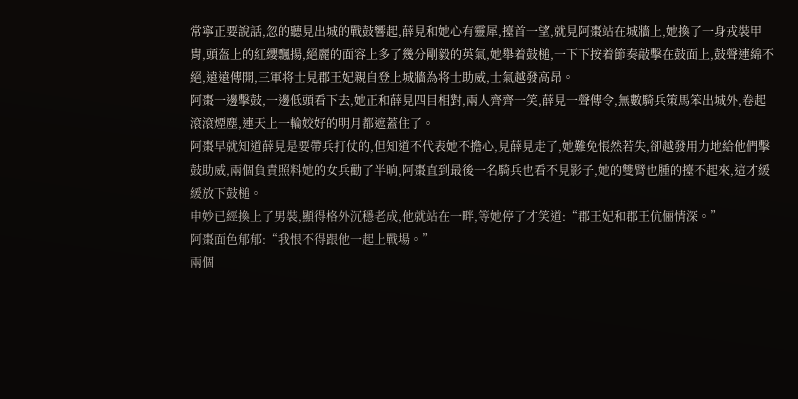常寧正要說話,忽的聽見出城的戰鼓響起,薛見和她心有靈犀,擡首一望,就見阿棗站在城牆上,她換了一身戎裝甲胄,頭盔上的紅纓飄揚,絕麗的面容上多了幾分剛毅的英氣,她舉着鼓槌,一下下按着節奏敲擊在鼓面上,鼓聲連綿不絕,遠遠傳開,三軍将士見郡王妃親自登上城牆為将士助威,士氣越發高昂。
阿棗一邊擊鼓,一邊低頭看下去,她正和薛見四目相對,兩人齊齊一笑,薛見一聲傳令,無數騎兵策馬笨出城外,卷起滾滾煙塵,連天上一輪姣好的明月都遮蓋住了。
阿棗早就知道薛見是要帶兵打仗的,但知道不代表她不擔心,見薛見走了,她難免悵然若失,卻越發用力地給他們擊鼓助威,兩個負責照料她的女兵勸了半晌,阿棗直到最後一名騎兵也看不見影子,她的雙臂也腫的擡不起來,這才緩緩放下鼓槌。
申妙已經換上了男裝,顯得格外沉穩老成,他就站在一畔,等她停了才笑道:“郡王妃和郡王伉俪情深。”
阿棗面色郁郁:“我恨不得跟他一起上戰場。”
兩個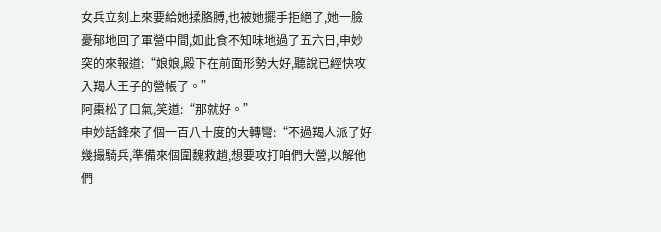女兵立刻上來要給她揉胳膊,也被她擺手拒絕了,她一臉憂郁地回了軍營中間,如此食不知味地過了五六日,申妙突的來報道:“娘娘,殿下在前面形勢大好,聽說已經快攻入羯人王子的營帳了。”
阿棗松了口氣,笑道:“那就好。”
申妙話鋒來了個一百八十度的大轉彎:“不過羯人派了好幾撮騎兵,準備來個圍魏救趙,想要攻打咱們大營,以解他們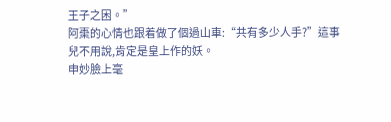王子之困。”
阿棗的心情也跟着做了個過山車:“共有多少人手?”這事兒不用說,肯定是皇上作的妖。
申妙臉上毫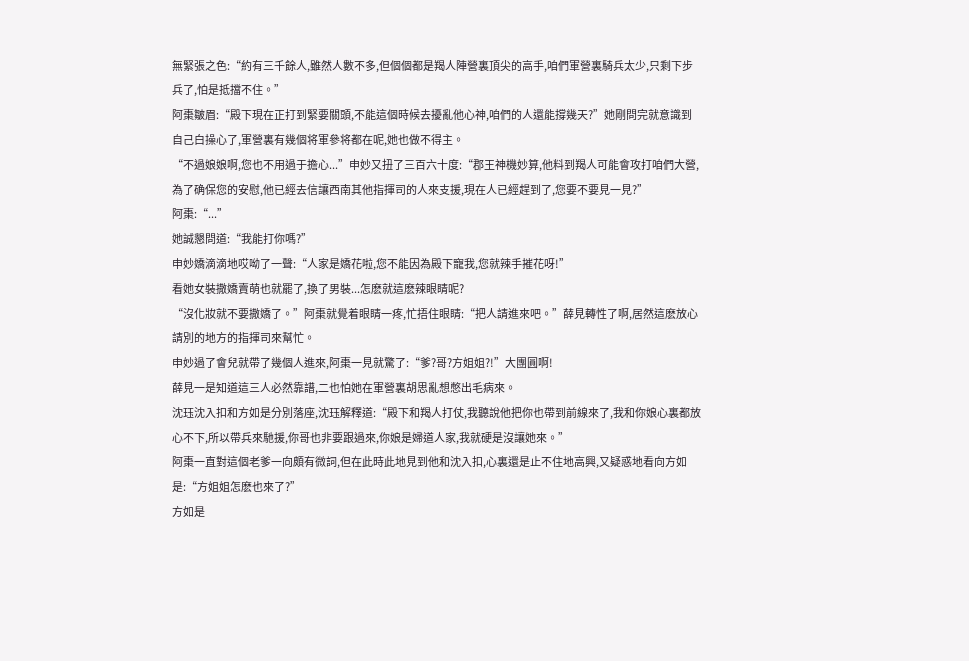無緊張之色:“約有三千餘人,雖然人數不多,但個個都是羯人陣營裏頂尖的高手,咱們軍營裏騎兵太少,只剩下步兵了,怕是抵擋不住。”
阿棗皺眉:“殿下現在正打到緊要關頭,不能這個時候去擾亂他心神,咱們的人還能撐幾天?”她剛問完就意識到自己白操心了,軍營裏有幾個将軍參将都在呢,她也做不得主。
“不過娘娘啊,您也不用過于擔心...”申妙又扭了三百六十度:“郡王神機妙算,他料到羯人可能會攻打咱們大營,為了确保您的安慰,他已經去信讓西南其他指揮司的人來支援,現在人已經趕到了,您要不要見一見?”
阿棗:“...”
她誠懇問道:“我能打你嗎?”
申妙嬌滴滴地哎呦了一聲:“人家是嬌花啦,您不能因為殿下寵我,您就辣手摧花呀!”
看她女裝撒嬌賣萌也就罷了,換了男裝...怎麽就這麽辣眼睛呢?
“沒化妝就不要撒嬌了。”阿棗就覺着眼睛一疼,忙捂住眼睛:“把人請進來吧。”薛見轉性了啊,居然這麽放心請別的地方的指揮司來幫忙。
申妙過了會兒就帶了幾個人進來,阿棗一見就驚了:“爹?哥?方姐姐?!”大團圓啊!
薛見一是知道這三人必然靠譜,二也怕她在軍營裏胡思亂想憋出毛病來。
沈珏沈入扣和方如是分別落座,沈珏解釋道:“殿下和羯人打仗,我聽說他把你也帶到前線來了,我和你娘心裏都放心不下,所以帶兵來馳援,你哥也非要跟過來,你娘是婦道人家,我就硬是沒讓她來。”
阿棗一直對這個老爹一向頗有微詞,但在此時此地見到他和沈入扣,心裏還是止不住地高興,又疑惑地看向方如是:“方姐姐怎麽也來了?”
方如是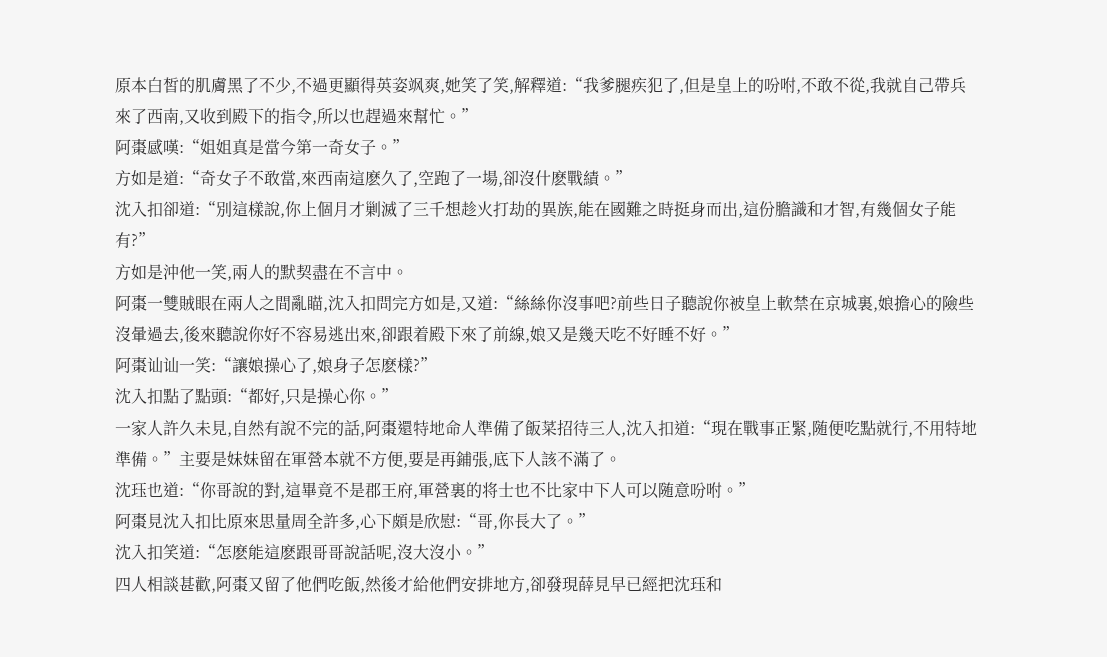原本白皙的肌膚黑了不少,不過更顯得英姿飒爽,她笑了笑,解釋道:“我爹腿疾犯了,但是皇上的吩咐,不敢不從,我就自己帶兵來了西南,又收到殿下的指令,所以也趕過來幫忙。”
阿棗感嘆:“姐姐真是當今第一奇女子。”
方如是道:“奇女子不敢當,來西南這麽久了,空跑了一場,卻沒什麽戰績。”
沈入扣卻道:“別這樣說,你上個月才剿滅了三千想趁火打劫的異族,能在國難之時挺身而出,這份膽識和才智,有幾個女子能有?”
方如是沖他一笑,兩人的默契盡在不言中。
阿棗一雙賊眼在兩人之間亂瞄,沈入扣問完方如是,又道:“絲絲你沒事吧?前些日子聽說你被皇上軟禁在京城裏,娘擔心的險些沒暈過去,後來聽說你好不容易逃出來,卻跟着殿下來了前線,娘又是幾天吃不好睡不好。”
阿棗讪讪一笑:“讓娘操心了,娘身子怎麽樣?”
沈入扣點了點頭:“都好,只是操心你。”
一家人許久未見,自然有說不完的話,阿棗還特地命人準備了飯菜招待三人,沈入扣道:“現在戰事正緊,随便吃點就行,不用特地準備。”主要是妹妹留在軍營本就不方便,要是再鋪張,底下人該不滿了。
沈珏也道:“你哥說的對,這畢竟不是郡王府,軍營裏的将士也不比家中下人可以随意吩咐。”
阿棗見沈入扣比原來思量周全許多,心下頗是欣慰:“哥,你長大了。”
沈入扣笑道:“怎麽能這麽跟哥哥說話呢,沒大沒小。”
四人相談甚歡,阿棗又留了他們吃飯,然後才給他們安排地方,卻發現薛見早已經把沈珏和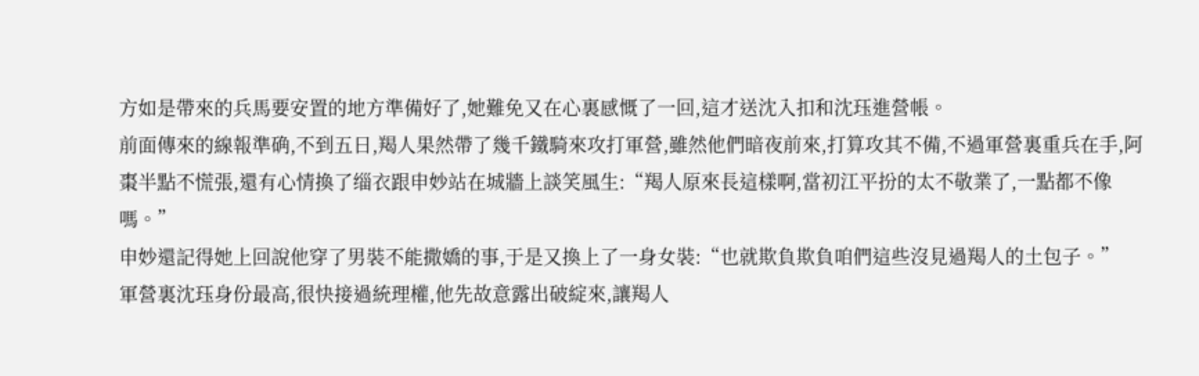方如是帶來的兵馬要安置的地方準備好了,她難免又在心裏感慨了一回,這才送沈入扣和沈珏進營帳。
前面傳來的線報準确,不到五日,羯人果然帶了幾千鐵騎來攻打軍營,雖然他們暗夜前來,打算攻其不備,不過軍營裏重兵在手,阿棗半點不慌張,還有心情換了缁衣跟申妙站在城牆上談笑風生:“羯人原來長這樣啊,當初江平扮的太不敬業了,一點都不像嗎。”
申妙還記得她上回說他穿了男裝不能撒嬌的事,于是又換上了一身女裝:“也就欺負欺負咱們這些沒見過羯人的土包子。”
軍營裏沈珏身份最高,很快接過統理權,他先故意露出破綻來,讓羯人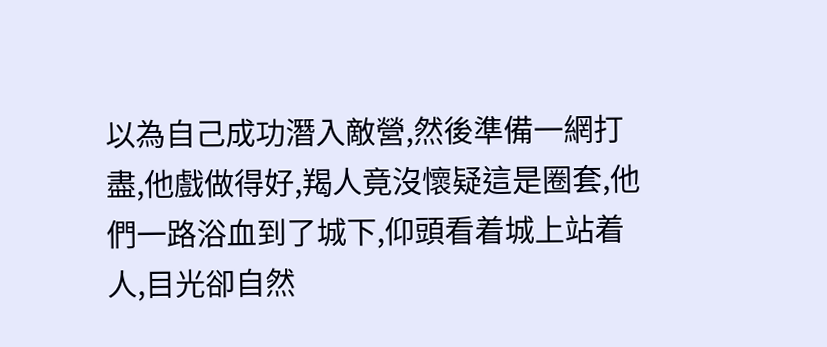以為自己成功潛入敵營,然後準備一網打盡,他戲做得好,羯人竟沒懷疑這是圈套,他們一路浴血到了城下,仰頭看着城上站着人,目光卻自然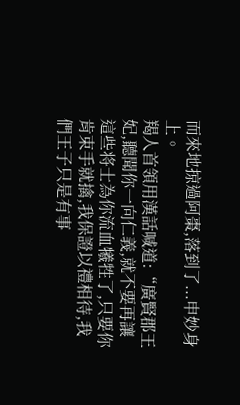而來地掠過阿棗,落到了...申妙身上。
羯人首領用漢話喊道:“廣賢郡王妃,聽聞你一向仁義,就不要再讓這些将士為你流血犧牲了,只要你肯束手就擒,我保證以禮相待,我們王子只是有事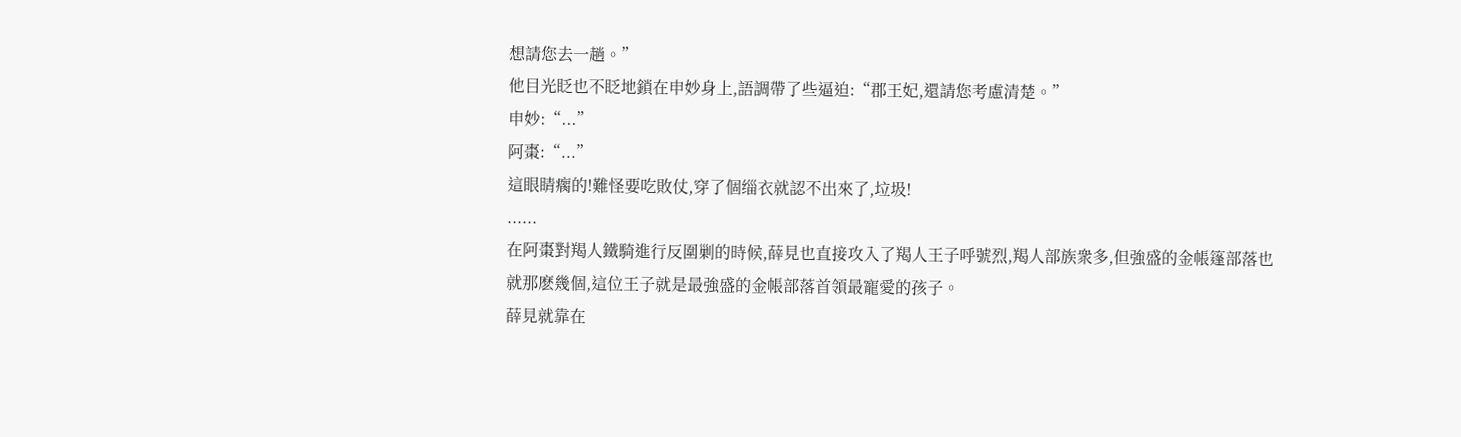想請您去一趟。”
他目光眨也不眨地鎖在申妙身上,語調帶了些逼迫:“郡王妃,還請您考慮清楚。”
申妙:“...”
阿棗:“...”
這眼睛瘸的!難怪要吃敗仗,穿了個缁衣就認不出來了,垃圾!
......
在阿棗對羯人鐵騎進行反圍剿的時候,薛見也直接攻入了羯人王子呼號烈,羯人部族衆多,但強盛的金帳篷部落也就那麽幾個,這位王子就是最強盛的金帳部落首領最寵愛的孩子。
薛見就靠在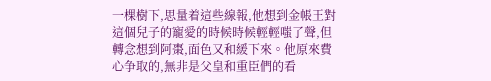一棵樹下,思量着這些線報,他想到金帳王對這個兒子的寵愛的時候時候輕輕嗤了聲,但轉念想到阿棗,面色又和緩下來。他原來費心争取的,無非是父皇和重臣們的看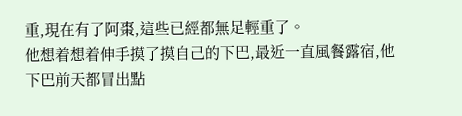重,現在有了阿棗,這些已經都無足輕重了。
他想着想着伸手摸了摸自己的下巴,最近一直風餐露宿,他下巴前天都冒出點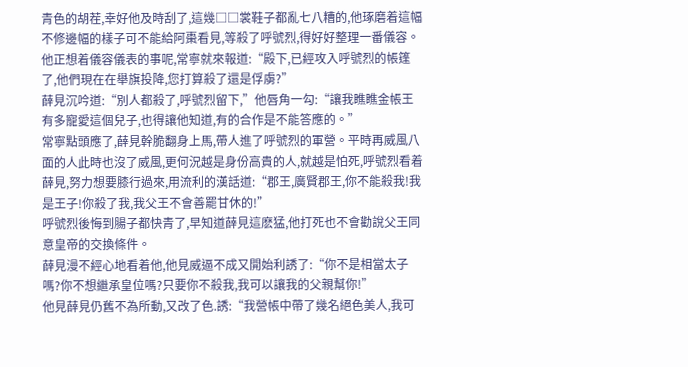青色的胡茬,幸好他及時刮了,這幾□□裳鞋子都亂七八糟的,他琢磨着這幅不修邊幅的樣子可不能給阿棗看見,等殺了呼號烈,得好好整理一番儀容。
他正想着儀容儀表的事呢,常寧就來報道:“殿下,已經攻入呼號烈的帳篷了,他們現在在舉旗投降,您打算殺了還是俘虜?”
薛見沉吟道:“別人都殺了,呼號烈留下,”他唇角一勾:“讓我瞧瞧金帳王有多寵愛這個兒子,也得讓他知道,有的合作是不能答應的。”
常寧點頭應了,薛見幹脆翻身上馬,帶人進了呼號烈的軍營。平時再威風八面的人此時也沒了威風,更何況越是身份高貴的人,就越是怕死,呼號烈看着薛見,努力想要膝行過來,用流利的漢話道:“郡王,廣賢郡王,你不能殺我!我是王子!你殺了我,我父王不會善罷甘休的!”
呼號烈後悔到腸子都快青了,早知道薛見這麽猛,他打死也不會勸說父王同意皇帝的交換條件。
薛見漫不經心地看着他,他見威逼不成又開始利誘了:“你不是相當太子嗎?你不想繼承皇位嗎?只要你不殺我,我可以讓我的父親幫你!”
他見薛見仍舊不為所動,又改了色.誘:“我營帳中帶了幾名絕色美人,我可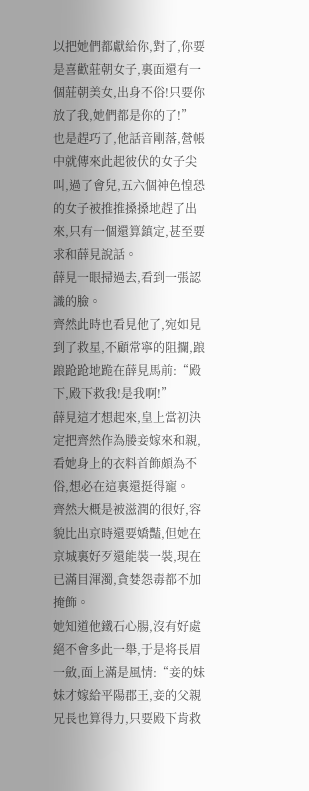以把她們都獻給你,對了,你要是喜歡莊朝女子,裏面還有一個莊朝美女,出身不俗!只要你放了我,她們都是你的了!”
也是趕巧了,他話音剛落,營帳中就傳來此起彼伏的女子尖叫,過了會兒,五六個神色惶恐的女子被推推搡搡地趕了出來,只有一個還算鎮定,甚至要求和薛見說話。
薛見一眼掃過去,看到一張認識的臉。
齊然此時也看見他了,宛如見到了救星,不顧常寧的阻攔,踉踉跄跄地跪在薛見馬前:“殿下,殿下救我!是我啊!”
薛見這才想起來,皇上當初決定把齊然作為媵妾嫁來和親,看她身上的衣料首飾頗為不俗,想必在這裏還挺得寵。
齊然大概是被滋潤的很好,容貌比出京時還要嬌豔,但她在京城裏好歹還能裝一裝,現在已滿目渾濁,貪婪怨毒都不加掩飾。
她知道他鐵石心腸,沒有好處絕不會多此一舉,于是将長眉一斂,面上滿是風情:“妾的妹妹才嫁給平陽郡王,妾的父親兄長也算得力,只要殿下肯救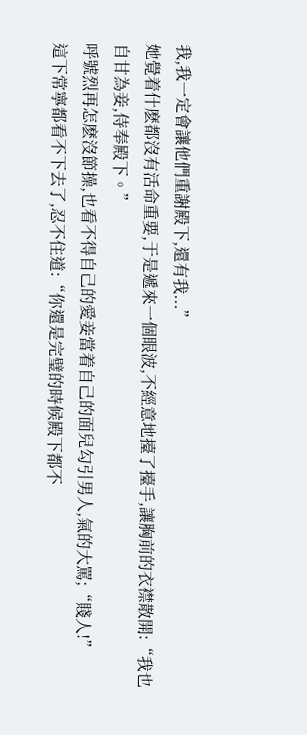我,我一定會讓他們重謝殿下,還有我...”
她覺着什麽都沒有活命重要,于是遞來一個眼波,不經意地擡了擡手,讓胸前的衣襟散開:“我也自甘為妾,侍奉殿下。”
呼號烈再怎麽沒節操,也看不得自己的愛妾當着自己的面兒勾引男人,氣的大罵;“賤人!”
這下常寧都看不下去了,忍不住道:“你還是完璧的時候殿下都不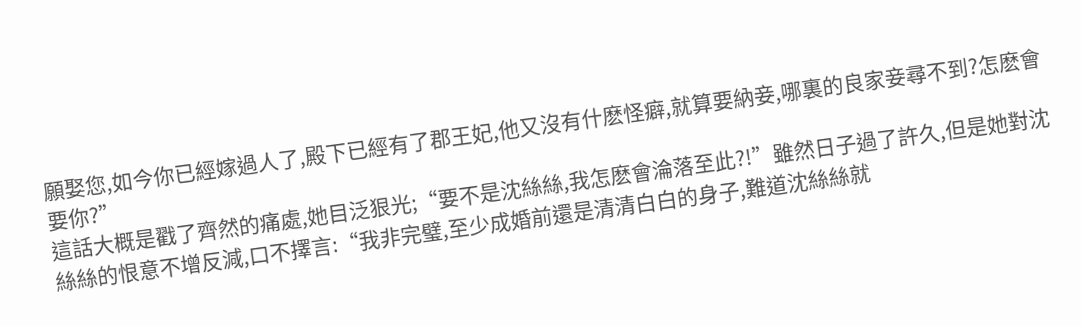願娶您,如今你已經嫁過人了,殿下已經有了郡王妃,他又沒有什麽怪癖,就算要納妾,哪裏的良家妾尋不到?怎麽會要你?”
這話大概是戳了齊然的痛處,她目泛狠光;“要不是沈絲絲,我怎麽會淪落至此?!”雖然日子過了許久,但是她對沈絲絲的恨意不增反減,口不擇言:“我非完璧,至少成婚前還是清清白白的身子,難道沈絲絲就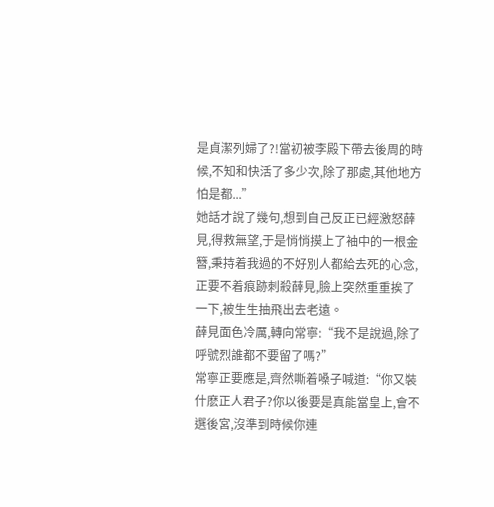是貞潔列婦了?!當初被李殿下帶去後周的時候,不知和快活了多少次,除了那處,其他地方怕是都...”
她話才說了幾句,想到自己反正已經激怒薛見,得救無望,于是悄悄摸上了袖中的一根金簪,秉持着我過的不好別人都給去死的心念,正要不着痕跡刺殺薛見,臉上突然重重挨了一下,被生生抽飛出去老遠。
薛見面色冷厲,轉向常寧:“我不是說過,除了呼號烈誰都不要留了嗎?”
常寧正要應是,齊然嘶着嗓子喊道:“你又裝什麽正人君子?你以後要是真能當皇上,會不選後宮,沒準到時候你連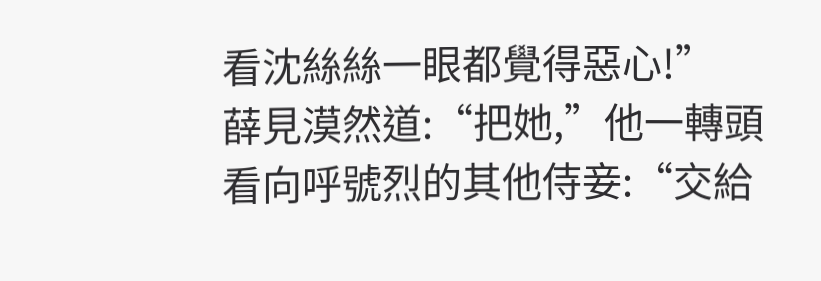看沈絲絲一眼都覺得惡心!”
薛見漠然道:“把她,”他一轉頭看向呼號烈的其他侍妾:“交給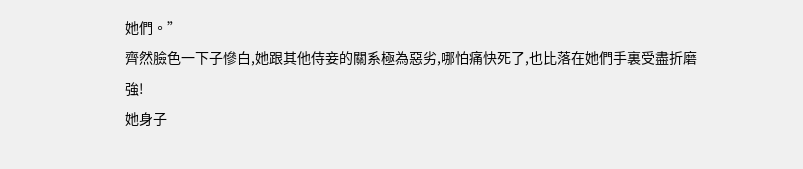她們。”
齊然臉色一下子慘白,她跟其他侍妾的關系極為惡劣,哪怕痛快死了,也比落在她們手裏受盡折磨強!
她身子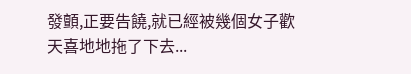發顫,正要告饒,就已經被幾個女子歡天喜地地拖了下去...